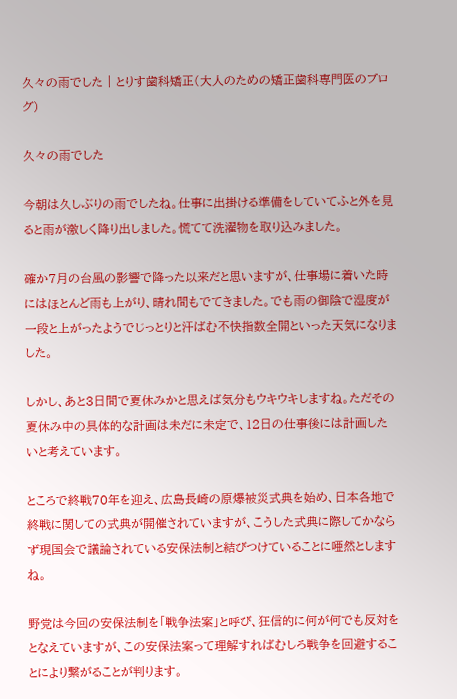久々の雨でした | とりす歯科矯正(大人のための矯正歯科専門医のブログ)

久々の雨でした

今朝は久しぶりの雨でしたね。仕事に出掛ける準備をしていてふと外を見ると雨が激しく降り出しました。慌てて洗濯物を取り込みました。

確か7月の台風の影響で降った以来だと思いますが、仕事場に着いた時にはほとんど雨も上がり、晴れ間もでてきました。でも雨の御陰で湿度が一段と上がったようでじっとりと汗ばむ不快指数全開といった天気になりました。

しかし、あと3日間で夏休みかと思えば気分もウキウキしますね。ただその夏休み中の具体的な計画は未だに未定で、12日の仕事後には計画したいと考えています。

ところで終戦70年を迎え、広島長崎の原爆被災式典を始め、日本各地で終戦に関しての式典が開催されていますが、こうした式典に際してかならず現国会で議論されている安保法制と結びつけていることに唖然としますね。

野党は今回の安保法制を「戦争法案」と呼び、狂信的に何が何でも反対をとなえていますが、この安保法案って理解すればむしろ戦争を回避することにより繋がることが判ります。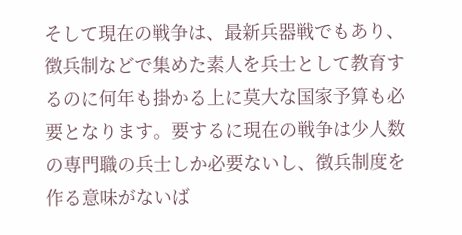そして現在の戦争は、最新兵器戦でもあり、徴兵制などで集めた素人を兵士として教育するのに何年も掛かる上に莫大な国家予算も必要となります。要するに現在の戦争は少人数の専門職の兵士しか必要ないし、徴兵制度を作る意味がないば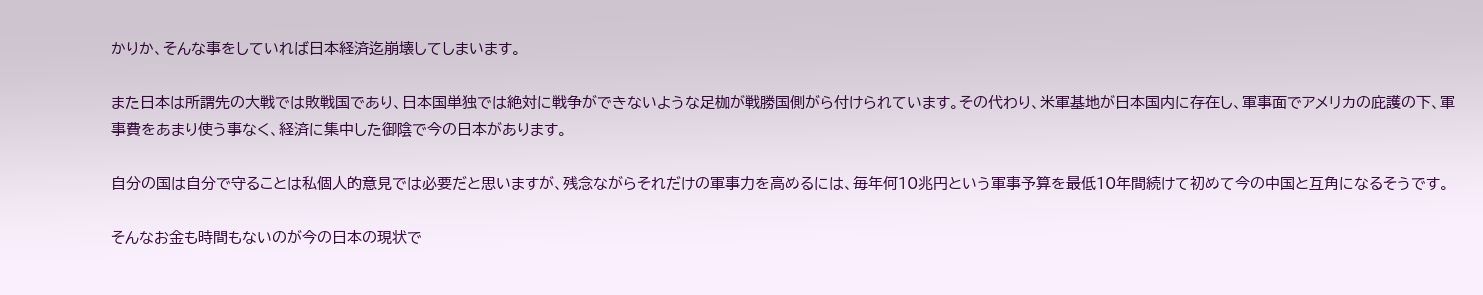かりか、そんな事をしていれば日本経済迄崩壊してしまいます。

また日本は所謂先の大戦では敗戦国であり、日本国単独では絶対に戦争ができないような足枷が戦勝国側がら付けられています。その代わり、米軍基地が日本国内に存在し、軍事面でアメリカの庇護の下、軍事費をあまり使う事なく、経済に集中した御陰で今の日本があります。

自分の国は自分で守ることは私個人的意見では必要だと思いますが、残念ながらそれだけの軍事力を高めるには、毎年何10兆円という軍事予算を最低10年間続けて初めて今の中国と互角になるそうです。

そんなお金も時間もないのが今の日本の現状で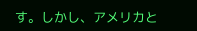す。しかし、アメリカと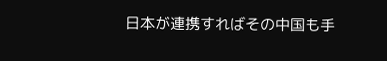日本が連携すればその中国も手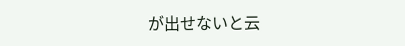が出せないと云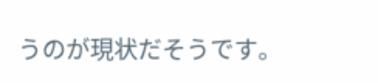うのが現状だそうです。